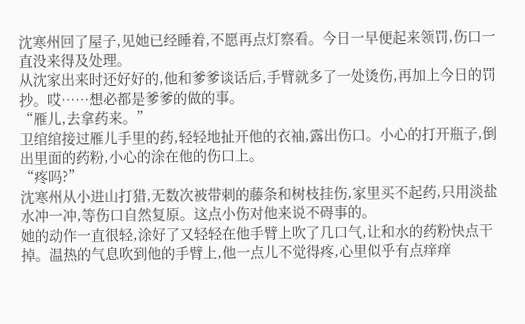沈寒州回了屋子,见她已经睡着,不愿再点灯察看。今日一早便起来领罚,伤口一直没来得及处理。
从沈家出来时还好好的,他和爹爹谈话后,手臂就多了一处烫伤,再加上今日的罚抄。哎……想必都是爹爹的做的事。
“雁儿,去拿药来。”
卫绾绾接过雁儿手里的药,轻轻地扯开他的衣袖,露出伤口。小心的打开瓶子,倒出里面的药粉,小心的涂在他的伤口上。
“疼吗?”
沈寒州从小进山打猎,无数次被带刺的藤条和树枝挂伤,家里买不起药,只用淡盐水冲一冲,等伤口自然复原。这点小伤对他来说不碍事的。
她的动作一直很轻,涂好了又轻轻在他手臂上吹了几口气,让和水的药粉快点干掉。温热的气息吹到他的手臂上,他一点儿不觉得疼,心里似乎有点痒痒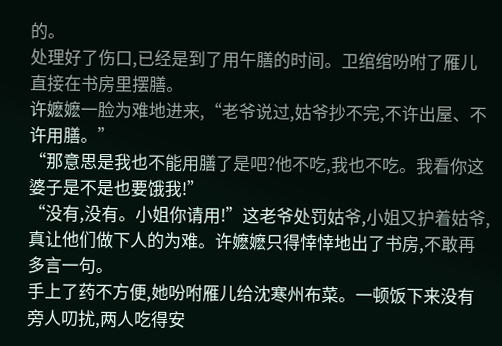的。
处理好了伤口,已经是到了用午膳的时间。卫绾绾吩咐了雁儿直接在书房里摆膳。
许嬷嬷一脸为难地进来,“老爷说过,姑爷抄不完,不许出屋、不许用膳。”
“那意思是我也不能用膳了是吧?他不吃,我也不吃。我看你这婆子是不是也要饿我!”
“没有,没有。小姐你请用!”这老爷处罚姑爷,小姐又护着姑爷,真让他们做下人的为难。许嬷嬷只得悻悻地出了书房,不敢再多言一句。
手上了药不方便,她吩咐雁儿给沈寒州布菜。一顿饭下来没有旁人叨扰,两人吃得安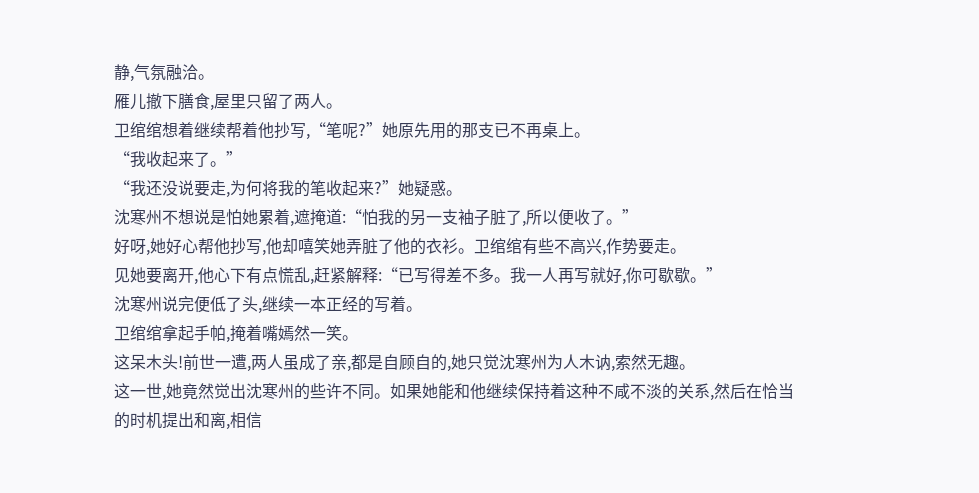静,气氛融洽。
雁儿撤下膳食,屋里只留了两人。
卫绾绾想着继续帮着他抄写,“笔呢?”她原先用的那支已不再桌上。
“我收起来了。”
“我还没说要走,为何将我的笔收起来?”她疑惑。
沈寒州不想说是怕她累着,遮掩道:“怕我的另一支袖子脏了,所以便收了。”
好呀,她好心帮他抄写,他却嘻笑她弄脏了他的衣衫。卫绾绾有些不高兴,作势要走。
见她要离开,他心下有点慌乱,赶紧解释:“已写得差不多。我一人再写就好,你可歇歇。”
沈寒州说完便低了头,继续一本正经的写着。
卫绾绾拿起手帕,掩着嘴嫣然一笑。
这呆木头!前世一遭,两人虽成了亲,都是自顾自的,她只觉沈寒州为人木讷,索然无趣。
这一世,她竟然觉出沈寒州的些许不同。如果她能和他继续保持着这种不咸不淡的关系,然后在恰当的时机提出和离,相信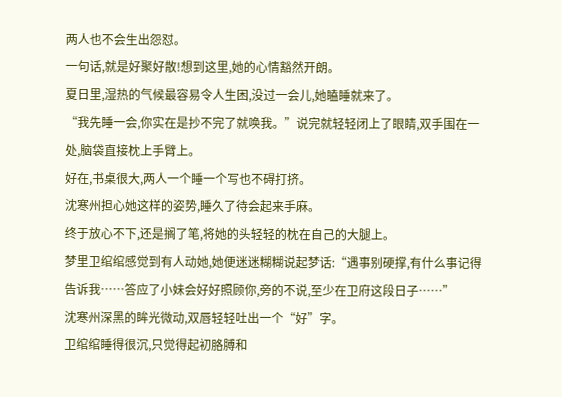两人也不会生出怨怼。
一句话,就是好聚好散!想到这里,她的心情豁然开朗。
夏日里,湿热的气候最容易令人生困,没过一会儿,她瞌睡就来了。
“我先睡一会,你实在是抄不完了就唤我。”说完就轻轻闭上了眼睛,双手围在一处,脑袋直接枕上手臂上。
好在,书桌很大,两人一个睡一个写也不碍打挤。
沈寒州担心她这样的姿势,睡久了待会起来手麻。
终于放心不下,还是搁了笔,将她的头轻轻的枕在自己的大腿上。
梦里卫绾绾感觉到有人动她,她便迷迷糊糊说起梦话:“遇事别硬撑,有什么事记得告诉我……答应了小妹会好好照顾你,旁的不说,至少在卫府这段日子……”
沈寒州深黑的眸光微动,双唇轻轻吐出一个“好”字。
卫绾绾睡得很沉,只觉得起初胳膊和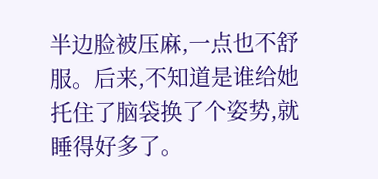半边脸被压麻,一点也不舒服。后来,不知道是谁给她托住了脑袋换了个姿势,就睡得好多了。